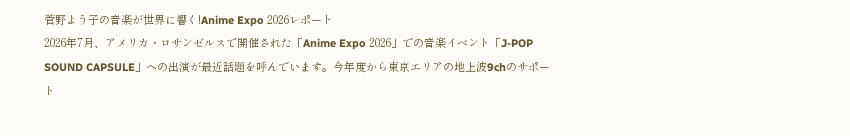菅野よう子の音楽が世界に響く!Anime Expo 2026レポート
2026年7月、アメリカ・ロサンゼルスで開催された「Anime Expo 2026」での音楽イベント「J-POP SOUND CAPSULE」への出演が最近話題を呼んでいます。今年度から東京エリアの地上波9chのサポート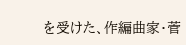を受けた、作編曲家・菅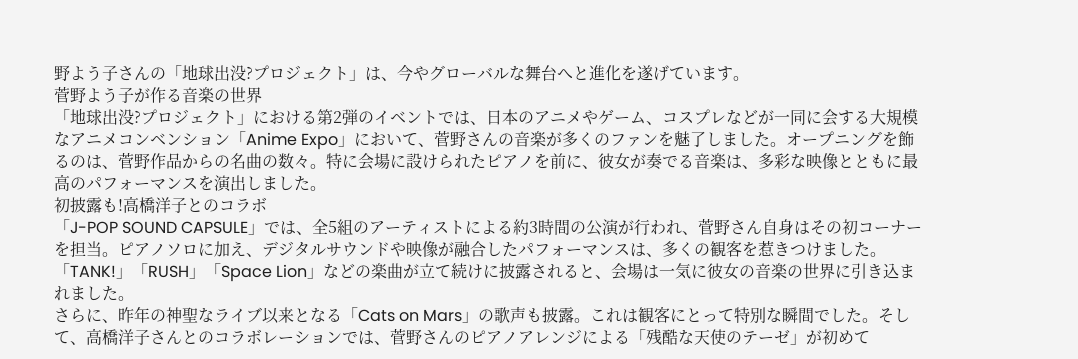野よう子さんの「地球出没?プロジェクト」は、今やグローバルな舞台へと進化を遂げています。
菅野よう子が作る音楽の世界
「地球出没?プロジェクト」における第2弾のイベントでは、日本のアニメやゲーム、コスプレなどが一同に会する大規模なアニメコンベンション「Anime Expo」において、菅野さんの音楽が多くのファンを魅了しました。オープニングを飾るのは、菅野作品からの名曲の数々。特に会場に設けられたピアノを前に、彼女が奏でる音楽は、多彩な映像とともに最高のパフォーマンスを演出しました。
初披露も!高橋洋子とのコラボ
「J-POP SOUND CAPSULE」では、全5組のアーティストによる約3時間の公演が行われ、菅野さん自身はその初コーナーを担当。ピアノソロに加え、デジタルサウンドや映像が融合したパフォーマンスは、多くの観客を惹きつけました。「TANK!」「RUSH」「Space Lion」などの楽曲が立て続けに披露されると、会場は一気に彼女の音楽の世界に引き込まれました。
さらに、昨年の神聖なライブ以来となる「Cats on Mars」の歌声も披露。これは観客にとって特別な瞬間でした。そして、高橋洋子さんとのコラボレーションでは、菅野さんのピアノアレンジによる「残酷な天使のテーゼ」が初めて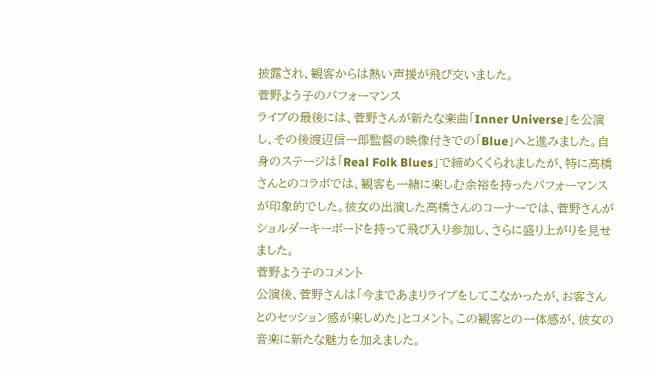披露され、観客からは熱い声援が飛び交いました。
菅野よう子のパフォーマンス
ライブの最後には、菅野さんが新たな楽曲「Inner Universe」を公演し、その後渡辺信一郎監督の映像付きでの「Blue」へと進みました。自身のステージは「Real Folk Blues」で締めくくられましたが、特に高橋さんとのコラボでは、観客も一緒に楽しむ余裕を持ったパフォーマンスが印象的でした。彼女の出演した高橋さんのコーナーでは、菅野さんがショルダーキーボードを持って飛び入り参加し、さらに盛り上がりを見せました。
菅野よう子のコメント
公演後、菅野さんは「今まであまりライブをしてこなかったが、お客さんとのセッション感が楽しめた」とコメント。この観客との一体感が、彼女の音楽に新たな魅力を加えました。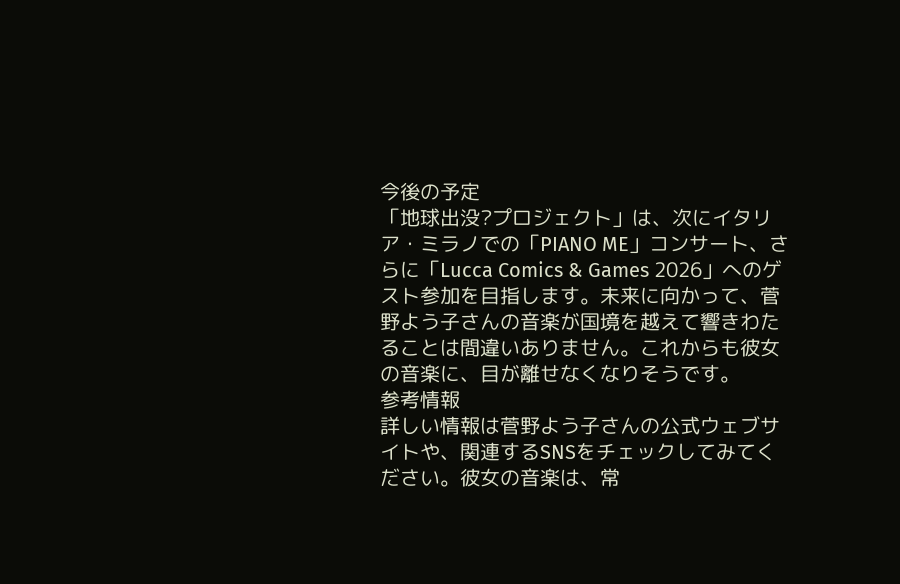今後の予定
「地球出没?プロジェクト」は、次にイタリア・ミラノでの「PIANO ME」コンサート、さらに「Lucca Comics & Games 2026」へのゲスト参加を目指します。未来に向かって、菅野よう子さんの音楽が国境を越えて響きわたることは間違いありません。これからも彼女の音楽に、目が離せなくなりそうです。
参考情報
詳しい情報は菅野よう子さんの公式ウェブサイトや、関連するSNSをチェックしてみてください。彼女の音楽は、常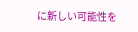に新しい可能性を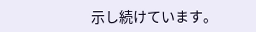示し続けています。